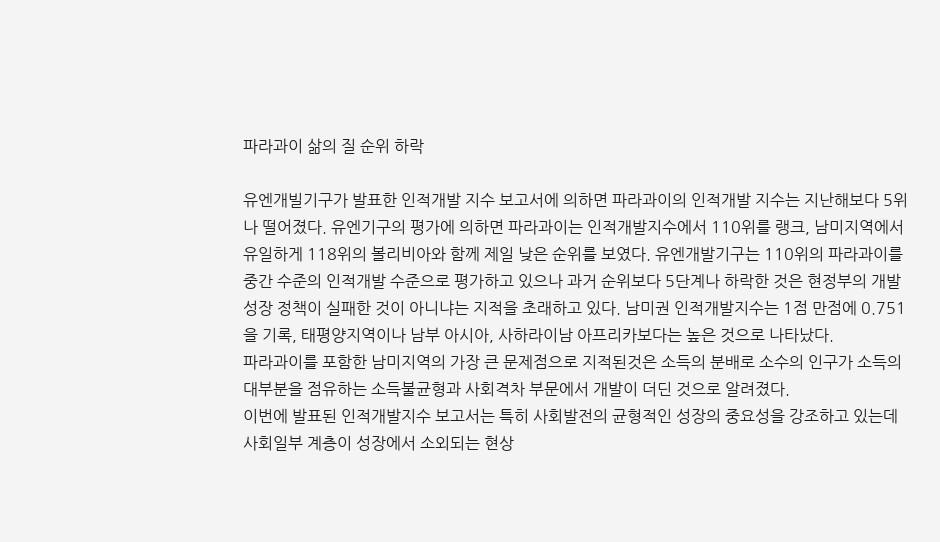파라과이 삶의 질 순위 하락

유엔개빌기구가 발표한 인적개발 지수 보고서에 의하면 파라과이의 인적개발 지수는 지난해보다 5위나 떨어졌다. 유엔기구의 평가에 의하면 파라과이는 인적개발지수에서 110위를 랭크, 남미지역에서 유일하게 118위의 볼리비아와 함께 제일 낮은 순위를 보였다. 유엔개발기구는 110위의 파라과이를 중간 수준의 인적개발 수준으로 평가하고 있으나 과거 순위보다 5단계나 하락한 것은 현정부의 개발성장 정책이 실패한 것이 아니냐는 지적을 초래하고 있다. 남미권 인적개발지수는 1점 만점에 0.751을 기록, 태평양지역이나 남부 아시아, 사하라이남 아프리카보다는 높은 것으로 나타났다.
파라과이를 포함한 남미지역의 가장 큰 문제점으로 지적된것은 소득의 분배로 소수의 인구가 소득의 대부분을 점유하는 소득불균형과 사회격차 부문에서 개발이 더딘 것으로 알려졌다.
이번에 발표된 인적개발지수 보고서는 특히 사회발전의 균형적인 성장의 중요성을 강조하고 있는데 사회일부 계층이 성장에서 소외되는 현상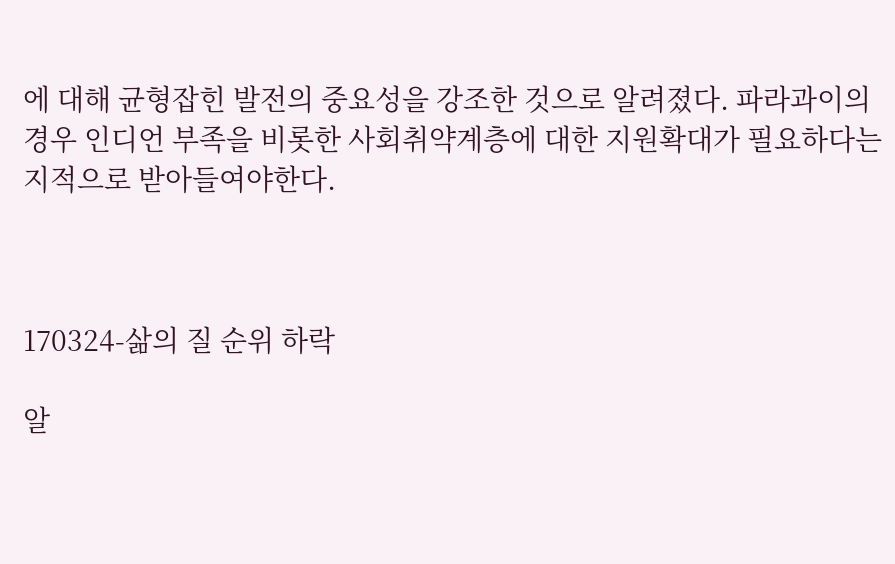에 대해 균형잡힌 발전의 중요성을 강조한 것으로 알려졌다. 파라과이의 경우 인디언 부족을 비롯한 사회취약계층에 대한 지원확대가 필요하다는 지적으로 받아들여야한다.



170324-삶의 질 순위 하락

알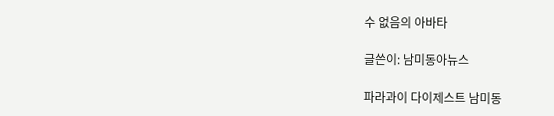수 없음의 아바타

글쓴이: 남미동아뉴스

파라과이 다이제스트 남미동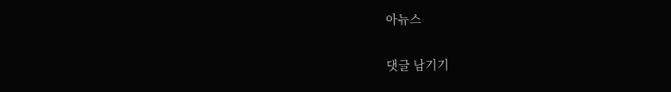아뉴스

댓글 남기기